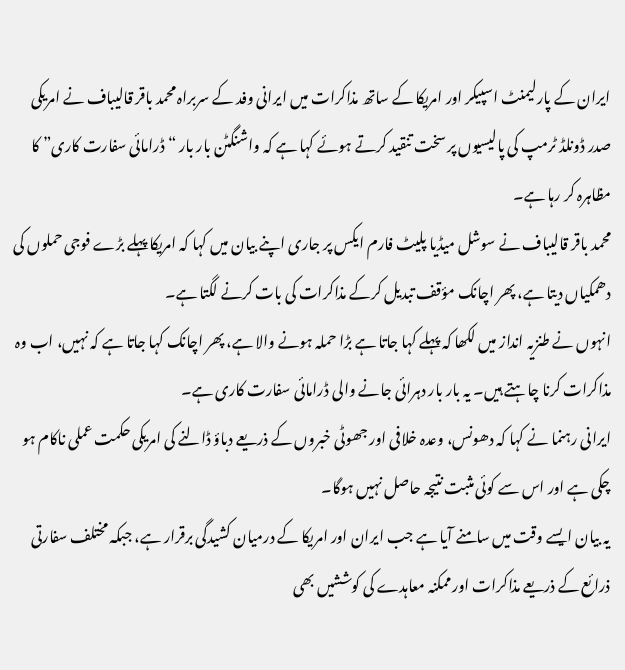ایران کے پارلیمنٹ اسپیکر اور امریکا کے ساتھ مذاکرات میں ایرانی وفد کے سربراہ محمد باقر قالیباف نے امریکی صدر ڈونلڈ ٹرمپ کی پالیسیوں پر سخت تنقید کرتے ہوئے کہا ہے کہ واشنگٹن بار بار “ڈرامائی سفارت کاری” کا مظاہرہ کر رہا ہے۔
محمد باقر قالیباف نے سوشل میڈیا پلیٹ فارم ایکس پر جاری اپنے بیان میں کہا کہ امریکا پہلے بڑے فوجی حملوں کی دھمکیاں دیتا ہے، پھر اچانک مؤقف تبدیل کرکے مذاکرات کی بات کرنے لگتا ہے۔
انہوں نے طنزیہ انداز میں لکھا کہ پہلے کہا جاتا ہے بڑا حملہ ہونے والا ہے، پھر اچانک کہا جاتا ہے کہ نہیں، اب وہ مذاکرات کرنا چاہتے ہیں۔ یہ بار بار دہرائی جانے والی ڈرامائی سفارت کاری ہے۔
ایرانی رہنما نے کہا کہ دھونس، وعدہ خلافی اور جھوٹی خبروں کے ذریعے دباؤ ڈالنے کی امریکی حکمت عملی ناکام ہو چکی ہے اور اس سے کوئی مثبت نتیجہ حاصل نہیں ہوگا۔
یہ بیان ایسے وقت میں سامنے آیا ہے جب ایران اور امریکا کے درمیان کشیدگی برقرار ہے، جبکہ مختلف سفارتی ذرائع کے ذریعے مذاکرات اور ممکنہ معاہدے کی کوششیں بھی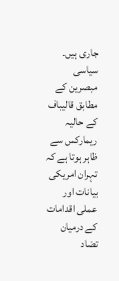جاری ہیں۔
سیاسی مبصرین کے مطابق قالیباف کے حالیہ ریمارکس سے ظاہر ہوتا ہے کہ تہران امریکی بیانات اور عملی اقدامات کے درمیان تضاد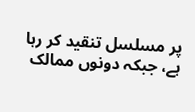پر مسلسل تنقید کر رہا ہے، جبکہ دونوں ممالک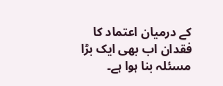کے درمیان اعتماد کا فقدان اب بھی ایک بڑا مسئلہ بنا ہوا ہے۔